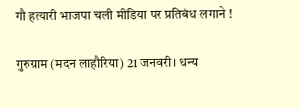गौ हत्यारी भाजपा चली मीडिया पर प्रतिबंध लगाने !

गुरुग्राम (मदन लाहौरिया) 21 जनवरी। धन्य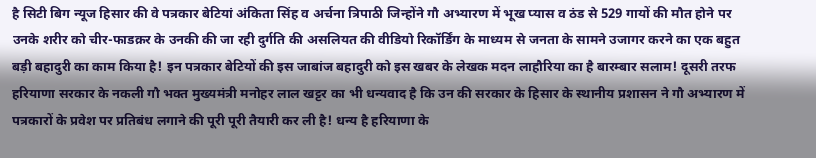है सिटी बिग न्यूज हिसार की वे पत्रकार बेटियां अंकिता सिंह व अर्चना त्रिपाठी जिन्होंने गौ अभ्यारण में भूख प्यास व ठंड से 529 गायों की मौत होने पर उनके शरीर को चीर-फाडक़र के उनकी की जा रही दुर्गति की असलियत की वीडियो रिकॉर्डिंग के माध्यम से जनता के सामने उजागर करने का एक बहुत बड़ी बहादुरी का काम किया है! इन पत्रकार बेटियों की इस जाबांज बहादुरी को इस खबर के लेखक मदन लाहौरिया का है बारम्बार सलाम! दूसरी तरफ हरियाणा सरकार के नकली गौ भक्त मुख्यमंत्री मनोहर लाल खट्टर का भी धन्यवाद है कि उन की सरकार के हिसार के स्थानीय प्रशासन ने गौ अभ्यारण में पत्रकारों के प्रवेश पर प्रतिबंध लगाने की पूरी पूरी तैयारी कर ली है! धन्य है हरियाणा के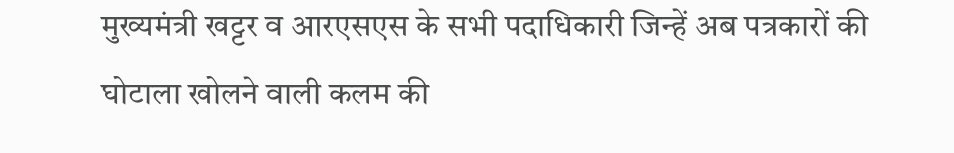मुख्यमंत्री खट्टर व आरएसएस के सभी पदाधिकारी जिन्हें अब पत्रकारों की घोटाला खोलने वाली कलम की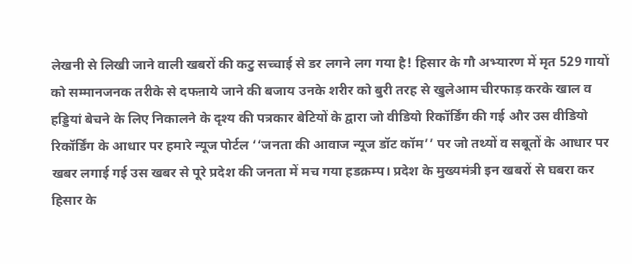लेखनी से लिखी जाने वाली खबरों की कटु सच्चाई से डर लगने लग गया है! हिसार के गौ अभ्यारण में मृत 529 गायों को सम्मानजनक तरीके से दफऩाये जाने की बजाय उनके शरीर को बुरी तरह से खुलेआम चीरफाड़ करके खाल व हड्डियां बेचने के लिए निकालने के दृश्य की पत्रकार बेटियों के द्वारा जो वीडियो रिकॉर्डिंग की गई और उस वीडियो रिकॉर्डिंग के आधार पर हमारे न्यूज पोर्टल ‘‘जनता की आवाज न्यूज डॉट कॉम’’ पर जो तथ्यों व सबूतों के आधार पर खबर लगाई गई उस खबर से पूरे प्रदेश की जनता में मच गया हडक़म्प। प्रदेश के मुख्यमंत्री इन खबरों से घबरा कर हिसार के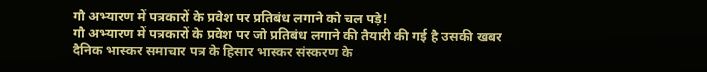गौ अभ्यारण में पत्रकारों के प्रवेश पर प्रतिबंध लगाने को चल पड़े!
गौ अभ्यारण में पत्रकारों के प्रवेश पर जो प्रतिबंध लगाने की तैयारी की गई है उसकी खबर दैनिक भास्कर समाचार पत्र के हिसार भास्कर संस्करण के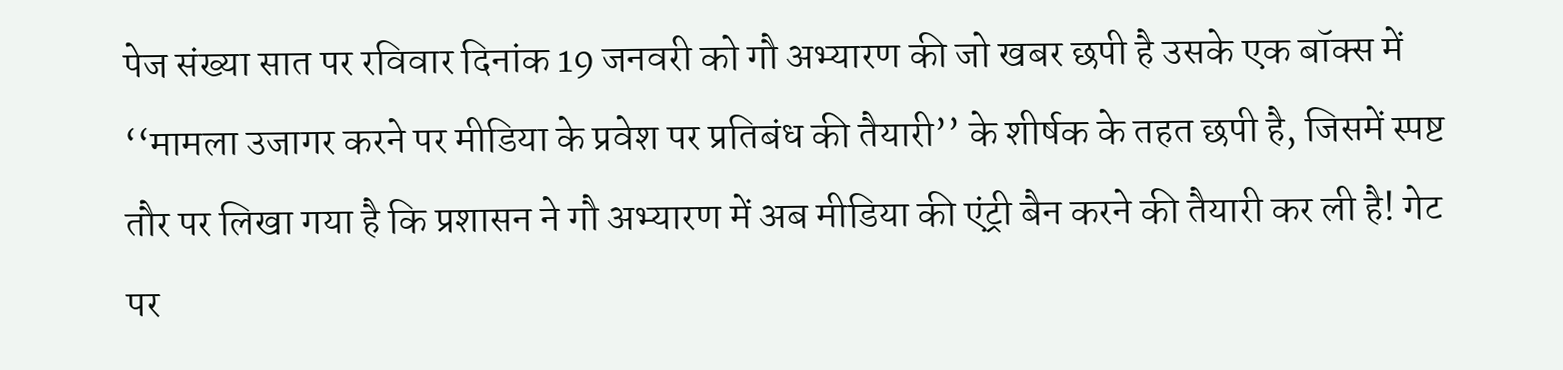पेज संख्या सात पर रविवार दिनांक 19 जनवरी को गौ अभ्यारण की जो खबर छपी है उसके एक बॉक्स में ‘‘मामला उजागर करने पर मीडिया के प्रवेश पर प्रतिबंध की तैयारी’’ के शीर्षक के तहत छपी है, जिसमें स्पष्ट तौर पर लिखा गया है कि प्रशासन ने गौ अभ्यारण में अब मीडिया की एंट्री बैन करने की तैयारी कर ली है! गेट पर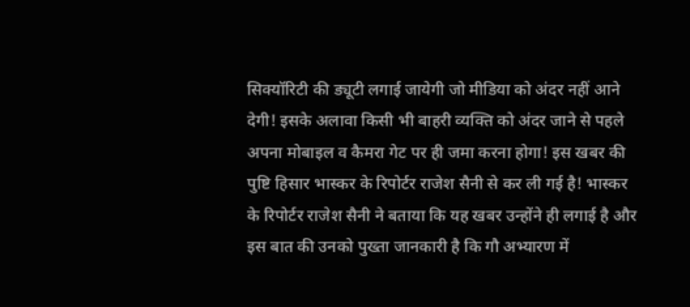सिक्यॉरिटी की ड्यूटी लगाई जायेगी जो मीडिया को अंदर नहीं आने देगी! इसके अलावा किसी भी बाहरी व्यक्ति को अंदर जाने से पहले अपना मोबाइल व कैमरा गेट पर ही जमा करना होगा! इस खबर की पुष्टि हिसार भास्कर के रिपोर्टर राजेश सैनी से कर ली गई है! भास्कर के रिपोर्टर राजेश सैनी ने बताया कि यह खबर उन्होंने ही लगाई है और इस बात की उनको पुख्ता जानकारी है कि गौ अभ्यारण में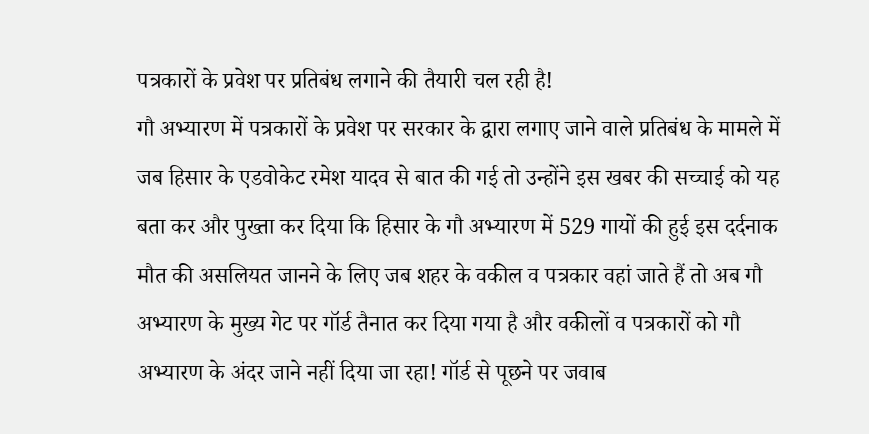पत्रकारों के प्रवेश पर प्रतिबंध लगाने की तैयारी चल रही है!
गौ अभ्यारण में पत्रकारों के प्रवेश पर सरकार के द्वारा लगाए जाने वाले प्रतिबंध के मामले में जब हिसार के एडवोकेट रमेश यादव से बात की गई तो उन्होंने इस खबर की सच्चाई को यह बता कर और पुख्ता कर दिया कि हिसार के गौ अभ्यारण में 529 गायों की हुई इस दर्दनाक मौत की असलियत जानने के लिए जब शहर के वकील व पत्रकार वहां जाते हैं तो अब गौ अभ्यारण के मुख्य गेट पर गॉर्ड तैनात कर दिया गया है और वकीलों व पत्रकारों को गौ अभ्यारण के अंदर जाने नहीं दिया जा रहा! गॉर्ड से पूछने पर जवाब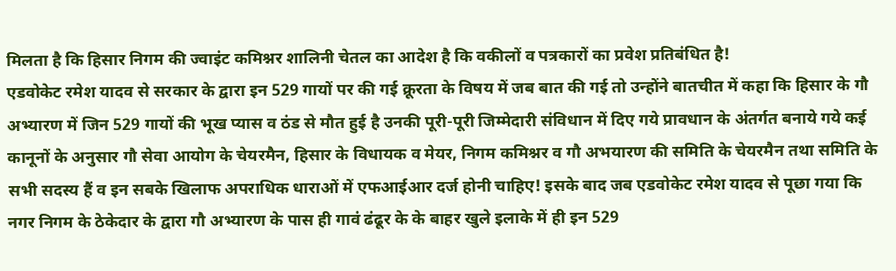मिलता है कि हिसार निगम की ज्वाइंट कमिश्नर शालिनी चेतल का आदेश है कि वकीलों व पत्रकारों का प्रवेश प्रतिबंधित है!
एडवोकेट रमेश यादव से सरकार के द्वारा इन 529 गायों पर की गई क्रूरता के विषय में जब बात की गई तो उन्होंने बातचीत में कहा कि हिसार के गौ अभ्यारण में जिन 529 गायों की भूख प्यास व ठंड से मौत हुई है उनकी पूरी-पूरी जिम्मेदारी संविधान में दिए गये प्रावधान के अंतर्गत बनाये गये कई कानूनों के अनुसार गौ सेवा आयोग के चेयरमैन, हिसार के विधायक व मेयर, निगम कमिश्नर व गौ अभयारण की समिति के चेयरमैन तथा समिति के सभी सदस्य हैं व इन सबके खिलाफ अपराधिक धाराओं में एफआईआर दर्ज होनी चाहिए! इसके बाद जब एडवोकेट रमेश यादव से पूछा गया कि नगर निगम के ठेकेदार के द्वारा गौ अभ्यारण के पास ही गावं ढंढूर के के बाहर खुले इलाके में ही इन 529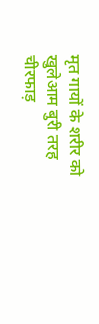मृत गायों के शरीर को खुलेआम बुरी तरह चीरफाड़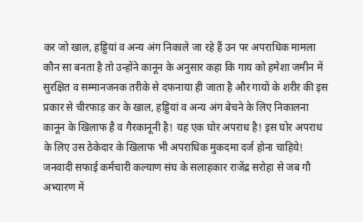कर जो खाल, हड्डियां व अन्य अंग निकाले जा रहे हैं उन पर अपराधिक मामला कौन सा बनता है तो उन्होंने कानून के अनुसार कहा कि गाय को हमेशा जमीन में सुरक्षित व सम्मानजनक तरीके से दफनाया ही जाता है और गायों के शरीर की इस प्रकार से चीरफाड़ कर के खाल, हड्डियां व अन्य अंग बेचने के लिए निकालना कानून के खिलाफ है व गैरकानूनी है! यह एक घोर अपराध है! इस घोर अपराध के लिए उस ठेकेदार के खिलाफ भी अपराधिक मुकदमा दर्ज होना चाहिये!
जनवादी सफाई कर्मचारी कल्याण संघ के सलाहकार राजेंद्र सरोहा से जब गौ अभ्यारण में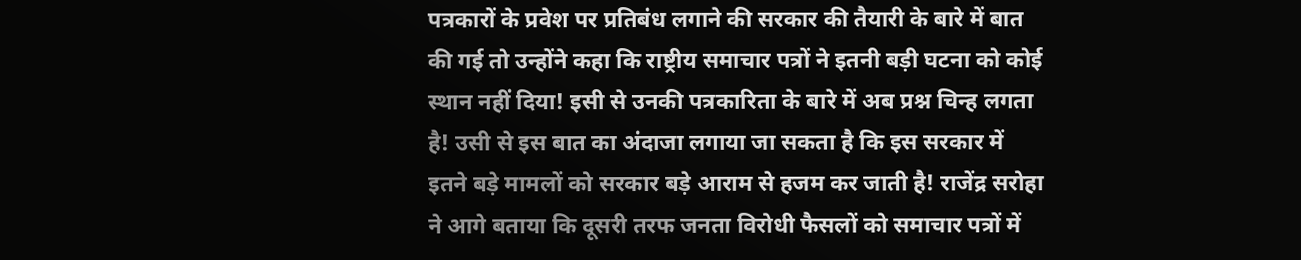पत्रकारों के प्रवेश पर प्रतिबंध लगाने की सरकार की तैयारी के बारे में बात की गई तो उन्होंने कहा कि राष्ट्रीय समाचार पत्रों ने इतनी बड़ी घटना को कोई स्थान नहीं दिया! इसी से उनकी पत्रकारिता के बारे में अब प्रश्न चिन्ह लगता है! उसी से इस बात का अंदाजा लगाया जा सकता है कि इस सरकार में इतने बड़े मामलों को सरकार बड़े आराम से हजम कर जाती है! राजेंद्र सरोहा ने आगे बताया कि दूसरी तरफ जनता विरोधी फैसलों को समाचार पत्रों में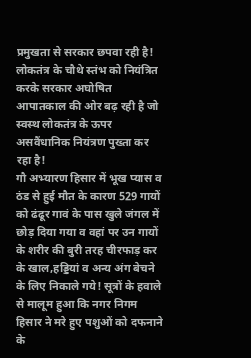प्रमुखता से सरकार छपवा रही है! लोकतंत्र के चौथे स्तंभ को नियंत्रित करके सरकार अघोषित आपातकाल की ओर बढ़ रही है जो स्वस्थ लोकतंत्र के ऊपर असवैंधानिक नियंत्रण पुख्ता कर रहा है!
गौ अभ्यारण हिसार में भूख प्यास व ठंड से हुई मौत के कारण 529 गायों को ढंढूर गावं के पास खुले जंगल में छोड़ दिया गया व वहां पर उन गायों के शरीर की बुरी तरह चीरफाड़ कर के खाल,हड्डियां व अन्य अंग बेचने के लिए निकाले गये! सूत्रों के हवाले से मालूम हुआ कि नगर निगम हिसार ने मरे हुए पशुओं को दफनाने के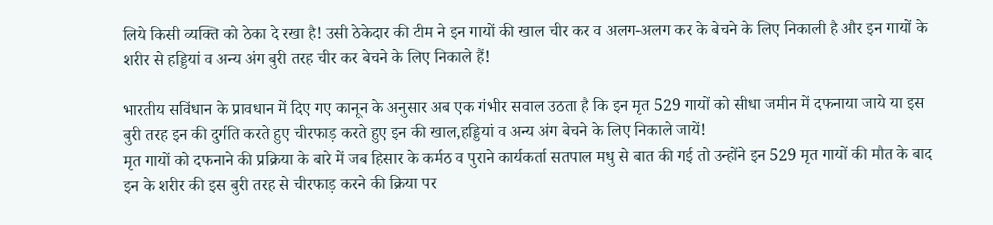लिये किसी व्यक्ति को ठेका दे रखा है! उसी ठेकेदार की टीम ने इन गायों की खाल चीर कर व अलग-अलग कर के बेचने के लिए निकाली है और इन गायों के शरीर से हड्डियां व अन्य अंग बुरी तरह चीर कर बेचने के लिए निकाले हैं!

भारतीय सविंधान के प्रावधान में दिए गए कानून के अनुसार अब एक गंभीर सवाल उठता है कि इन मृत 529 गायों को सीधा जमीन में दफनाया जाये या इस बुरी तरह इन की दुर्गति करते हुए चीरफाड़ करते हुए इन की खाल,हड्डियां व अन्य अंग बेचने के लिए निकाले जायें!
मृत गायों को दफनाने की प्रक्रिया के बारे में जब हिसार के कर्मठ व पुराने कार्यकर्ता सतपाल मधु से बात की गई तो उन्होंने इन 529 मृत गायों की मौत के बाद इन के शरीर की इस बुरी तरह से चीरफाड़ करने की क्रिया पर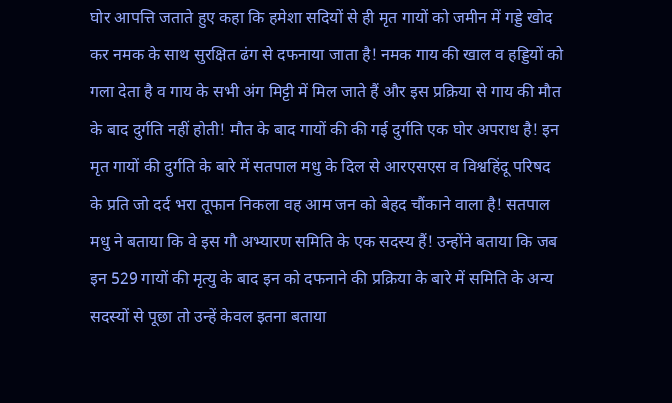घोर आपत्ति जताते हुए कहा कि हमेशा सदियों से ही मृत गायों को जमीन में गड्डे खोद कर नमक के साथ सुरक्षित ढंग से दफनाया जाता है! नमक गाय की खाल व हड्डियों को गला देता है व गाय के सभी अंग मिट्टी में मिल जाते हैं और इस प्रक्रिया से गाय की मौत के बाद दुर्गति नहीं होती! मौत के बाद गायों की की गई दुर्गति एक घोर अपराध है! इन मृत गायों की दुर्गति के बारे में सतपाल मधु के दिल से आरएसएस व विश्वहिंदू परिषद के प्रति जो दर्द भरा तूफान निकला वह आम जन को बेहद चौंकाने वाला है! सतपाल मधु ने बताया कि वे इस गौ अभ्यारण समिति के एक सदस्य हैं! उन्होंने बताया कि जब इन 529 गायों की मृत्यु के बाद इन को दफनाने की प्रक्रिया के बारे में समिति के अन्य सदस्यों से पूछा तो उन्हें केवल इतना बताया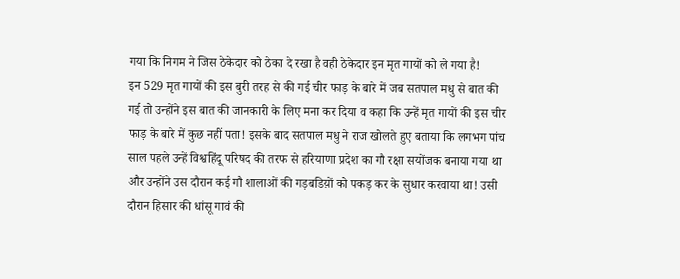गया कि निगम ने जिस ठेकेदार को ठेका दे रखा है वही ठेकेदार इन मृत गायों को ले गया है!
इन 529 मृत गायों की इस बुरी तरह से की गई चीर फाड़ के बारे में जब सतपाल मधु से बात की गई तो उन्होंने इस बात की जानकारी के लिए मना कर दिया व कहा कि उन्हें मृत गायों की इस चीर फाड़ के बारे में कुछ नहीं पता! इसके बाद सतपाल मधु ने राज खोलते हुए बताया कि लगभग पांच साल पहले उन्हें विश्वहिंदू परिषद की तरफ से हरियाणा प्रदेश का गौ रक्षा सयोंजक बनाया गया था और उन्होंने उस दौरान कई गौ शालाओं की गड़बडिय़ों को पकड़ कर के सुधार करवाया था! उसी दौरान हिसार की धांसू गावं की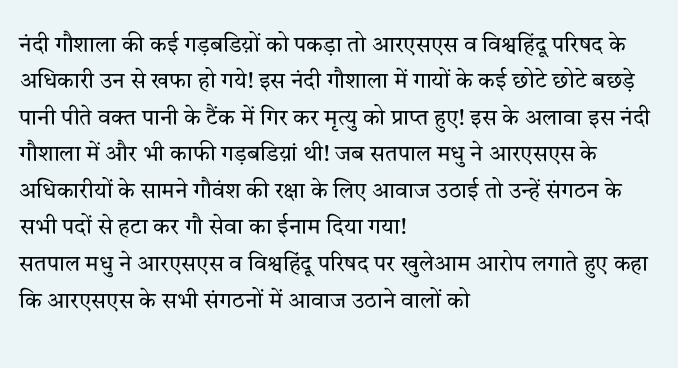नंदी गौशाला की कई गड़बडिय़ों को पकड़ा तो आरएसएस व विश्वहिंदू परिषद के अधिकारी उन से खफा हो गये! इस नंदी गौशाला में गायों के कई छोटे छोटे बछड़े पानी पीते वक्त पानी के टैंक में गिर कर मृत्यु को प्राप्त हुए! इस के अलावा इस नंदी गौशाला में और भी काफी गड़बडिय़ां थी! जब सतपाल मधु ने आरएसएस के अधिकारीयों के सामने गौवंश की रक्षा के लिए आवाज उठाई तो उन्हें संगठन के सभी पदों से हटा कर गौ सेवा का ईनाम दिया गया!
सतपाल मधु ने आरएसएस व विश्वहिंदू परिषद पर खुलेआम आरोप लगाते हुए कहा कि आरएसएस के सभी संगठनों में आवाज उठाने वालों को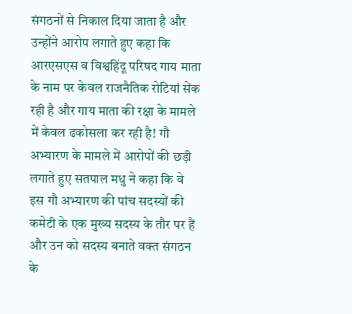संगठनों से निकाल दिया जाता है और उन्होंने आरोप लगाते हुए कहा कि आरएसएस व विश्वहिंदू परिषद गाय माता के नाम पर केवल राजनैतिक रोटियां सेंक रही है और गाय माता की रक्षा के मामले में केवल ढकोसला कर रही है! गौ अभ्यारण के मामले में आरोपों की छड़ी लगाते हुए सतपाल मधु ने कहा कि वे इस गौ अभ्यारण की पांच सदस्यों की कमेटी के एक मुख्य सदस्य के तौर पर हैं और उन को सदस्य बनाते वक्त संगठन के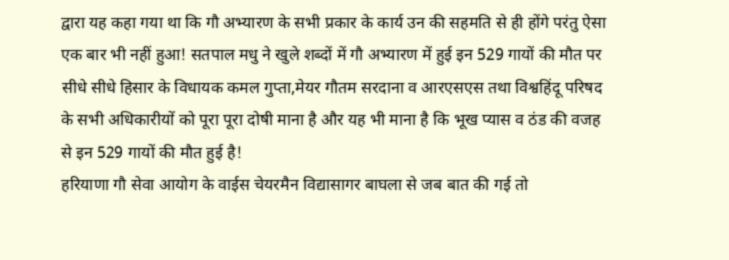द्वारा यह कहा गया था कि गौ अभ्यारण के सभी प्रकार के कार्य उन की सहमति से ही होंगे परंतु ऐसा एक बार भी नहीं हुआ! सतपाल मधु ने खुले शब्दों में गौ अभ्यारण में हुई इन 529 गायों की मौत पर सीधे सीधे हिसार के विधायक कमल गुप्ता,मेयर गौतम सरदाना व आरएसएस तथा विश्वहिंदू परिषद के सभी अधिकारीयों को पूरा पूरा दोषी माना है और यह भी माना है कि भूख प्यास व ठंड की वजह से इन 529 गायों की मौत हुई है!
हरियाणा गौ सेवा आयोग के वाईस चेयरमैन विद्यासागर बाघला से जब बात की गई तो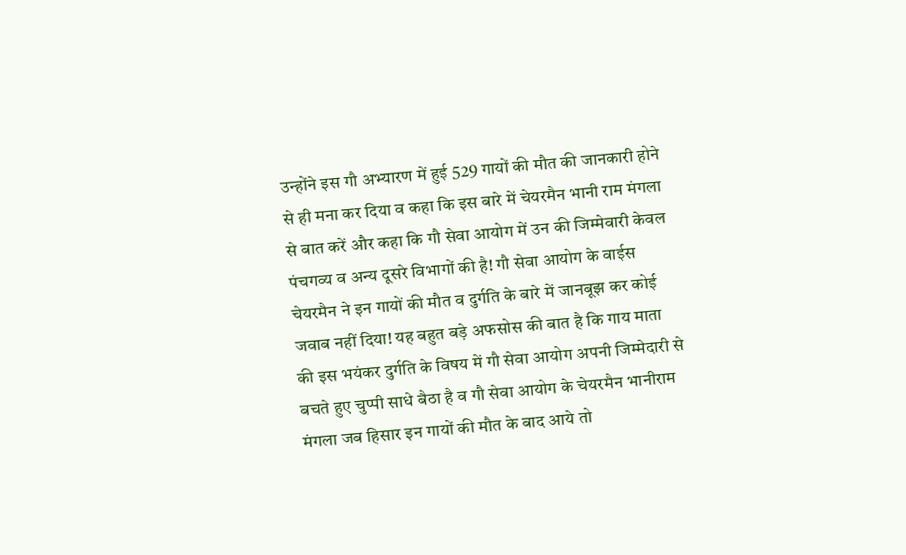उन्होंने इस गौ अभ्यारण में हुई 529 गायों की मौत की जानकारी होने से ही मना कर दिया व कहा कि इस बारे में चेयरमैन भानी राम मंगला से बात करें और कहा कि गौ सेवा आयोग में उन की जिम्मेवारी केवल पंचगव्य व अन्य दूसरे विभागों की है! गौ सेवा आयोग के वाईस चेयरमैन ने इन गायों की मौत व दुर्गति के बारे में जानबूझ कर कोई जवाब नहीं दिया! यह बहुत बड़े अफसोस की बात है कि गाय माता की इस भयंकर दुर्गति के विषय में गौ सेवा आयोग अपनी जिम्मेदारी से बचते हुए चुप्पी साधे बैठा है व गौ सेवा आयोग के चेयरमैन भानीराम मंगला जब हिसार इन गायों की मौत के बाद आये तो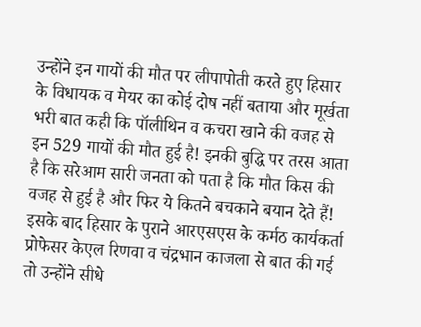उन्होंने इन गायों की मौत पर लीपापोती करते हुए हिसार के विधायक व मेयर का कोई दोष नहीं बताया और मूर्खता भरी बात कही कि पॉलीथिन व कचरा खाने की वजह से इन 529 गायों की मौत हुई है! इनकी बुद्धि पर तरस आता है कि सरेआम सारी जनता को पता है कि मौत किस की वजह से हुई है और फिर ये कितने बचकाने बयान देते हैं!
इसके बाद हिसार के पुराने आरएसएस के कर्मठ कार्यकर्ता प्रोफेसर केएल रिणवा व चंद्रभान काजला से बात की गई तो उन्होंने सीधे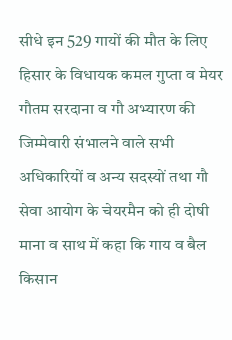सीधे इन 529 गायों की मौत के लिए हिसार के विधायक कमल गुप्ता व मेयर गौतम सरदाना व गौ अभ्यारण की जिम्मेवारी संभालने वाले सभी अधिकारियों व अन्य सदस्यों तथा गौ सेवा आयोग के चेयरमैन को ही दोषी माना व साथ में कहा कि गाय व बैल किसान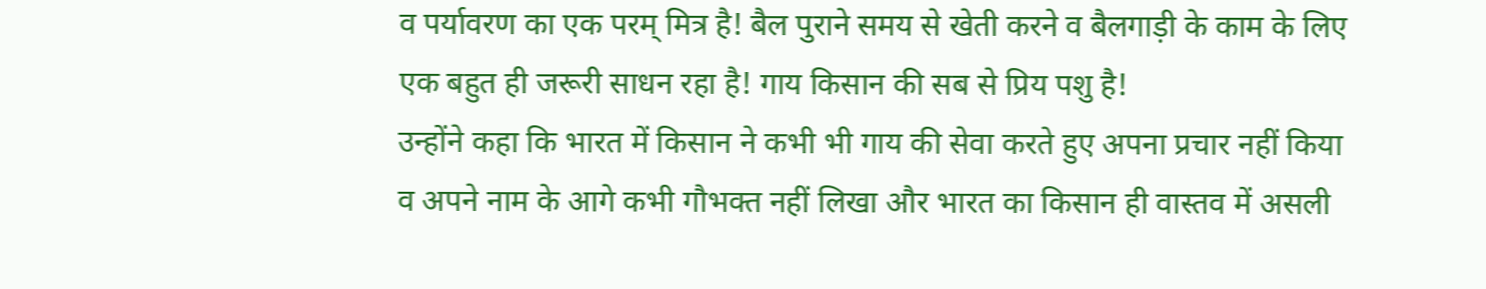व पर्यावरण का एक परम् मित्र है! बैल पुराने समय से खेती करने व बैलगाड़ी के काम के लिए एक बहुत ही जरूरी साधन रहा है! गाय किसान की सब से प्रिय पशु है!
उन्होंने कहा कि भारत में किसान ने कभी भी गाय की सेवा करते हुए अपना प्रचार नहीं किया व अपने नाम के आगे कभी गौभक्त नहीं लिखा और भारत का किसान ही वास्तव में असली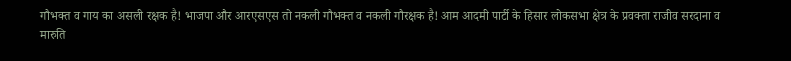गौभक्त व गाय का असली रक्षक है! भाजपा और आरएसएस तो नकली गौभक्त व नकली गौरक्षक है! आम आदमी पार्टी के हिसार लोकसभा क्षेत्र के प्रवक्ता राजीव सरदाना व मारुति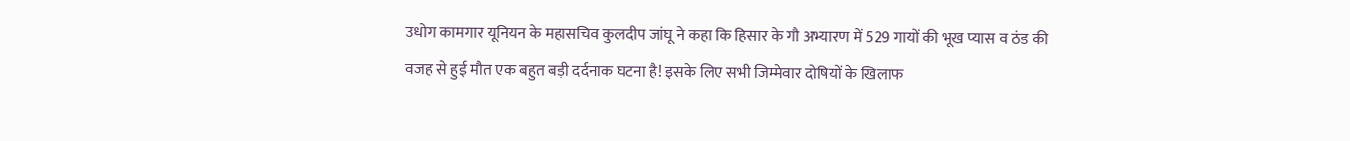उधोग कामगार यूनियन के महासचिव कुलदीप जांघू ने कहा कि हिसार के गौ अभ्यारण में 529 गायों की भूख प्यास व ठंड की वजह से हुई मौत एक बहुत बड़ी दर्दनाक घटना है! इसके लिए सभी जिम्मेवार दोषियों के खिलाफ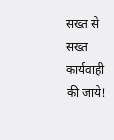सख्त से सख्त कार्यवाही की जाये!